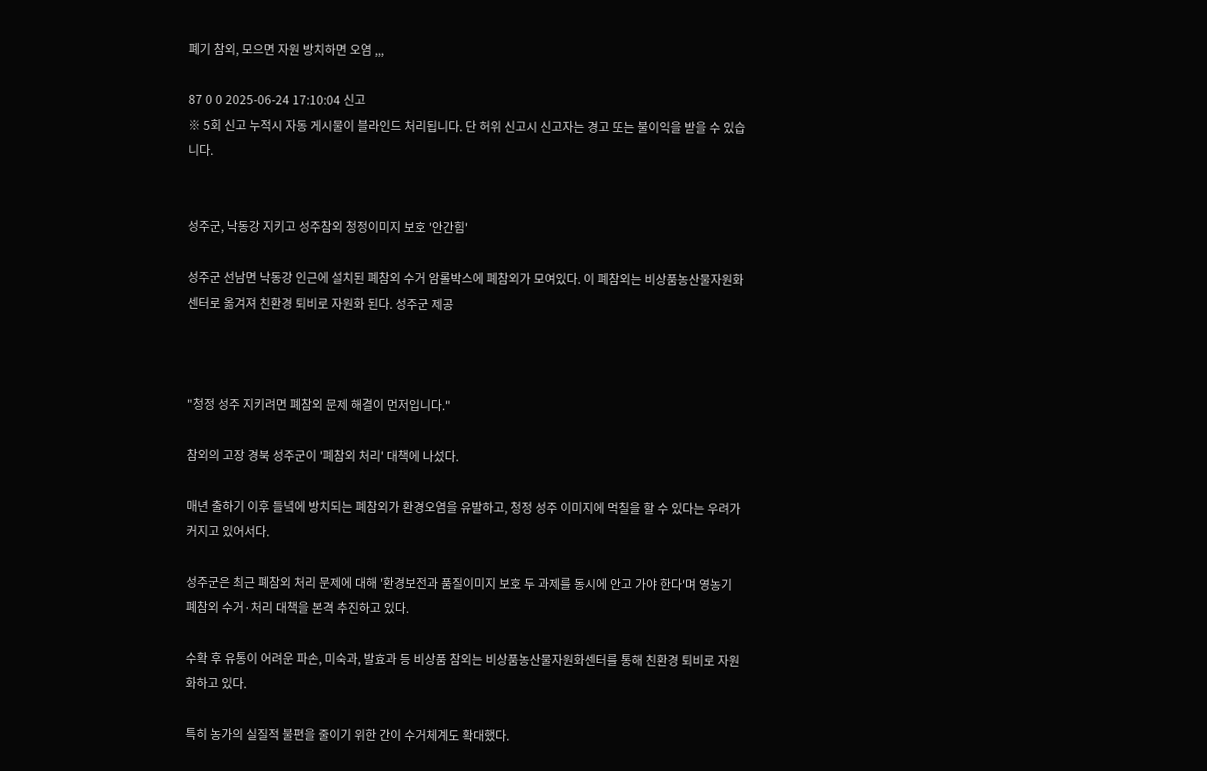폐기 참외, 모으면 자원 방치하면 오염 ,,,

87 0 0 2025-06-24 17:10:04 신고
※ 5회 신고 누적시 자동 게시물이 블라인드 처리됩니다. 단 허위 신고시 신고자는 경고 또는 불이익을 받을 수 있습니다.


성주군, 낙동강 지키고 성주참외 청정이미지 보호 '안간힘'

성주군 선남면 낙동강 인근에 설치된 폐참외 수거 암롤박스에 폐참외가 모여있다. 이 폐참외는 비상품농산물자원화센터로 옮겨져 친환경 퇴비로 자원화 된다. 성주군 제공



"청정 성주 지키려면 폐참외 문제 해결이 먼저입니다."

참외의 고장 경북 성주군이 '폐참외 처리' 대책에 나섰다.

매년 출하기 이후 들녘에 방치되는 폐참외가 환경오염을 유발하고, 청정 성주 이미지에 먹칠을 할 수 있다는 우려가 커지고 있어서다.

성주군은 최근 폐참외 처리 문제에 대해 '환경보전과 품질이미지 보호 두 과제를 동시에 안고 가야 한다'며 영농기 폐참외 수거·처리 대책을 본격 추진하고 있다.

수확 후 유통이 어려운 파손, 미숙과, 발효과 등 비상품 참외는 비상품농산물자원화센터를 통해 친환경 퇴비로 자원화하고 있다.

특히 농가의 실질적 불편을 줄이기 위한 간이 수거체계도 확대했다.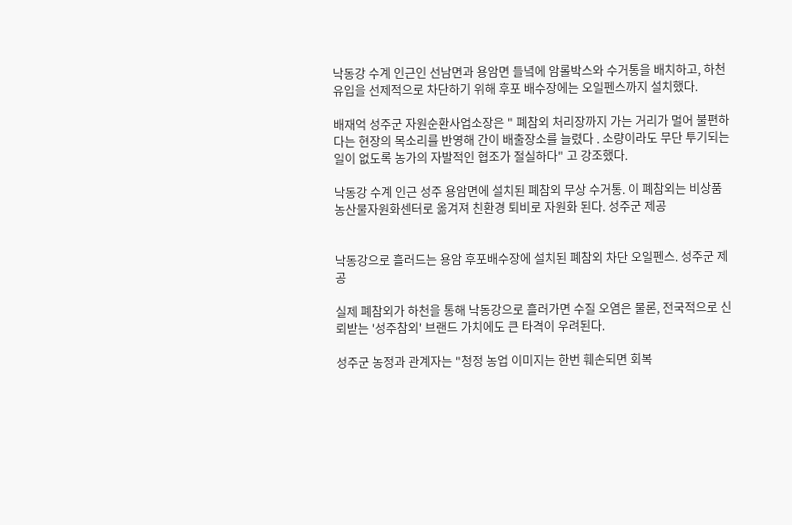낙동강 수계 인근인 선남면과 용암면 들녘에 암롤박스와 수거통을 배치하고, 하천 유입을 선제적으로 차단하기 위해 후포 배수장에는 오일펜스까지 설치했다.

배재억 성주군 자원순환사업소장은 " 폐참외 처리장까지 가는 거리가 멀어 불편하다는 현장의 목소리를 반영해 간이 배출장소를 늘렸다 . 소량이라도 무단 투기되는 일이 없도록 농가의 자발적인 협조가 절실하다" 고 강조했다.

낙동강 수계 인근 성주 용암면에 설치된 폐참외 무상 수거통. 이 폐참외는 비상품농산물자원화센터로 옮겨져 친환경 퇴비로 자원화 된다. 성주군 제공


낙동강으로 흘러드는 용암 후포배수장에 설치된 폐참외 차단 오일펜스. 성주군 제공

실제 폐참외가 하천을 통해 낙동강으로 흘러가면 수질 오염은 물론, 전국적으로 신뢰받는 '성주참외' 브랜드 가치에도 큰 타격이 우려된다.

성주군 농정과 관계자는 "청정 농업 이미지는 한번 훼손되면 회복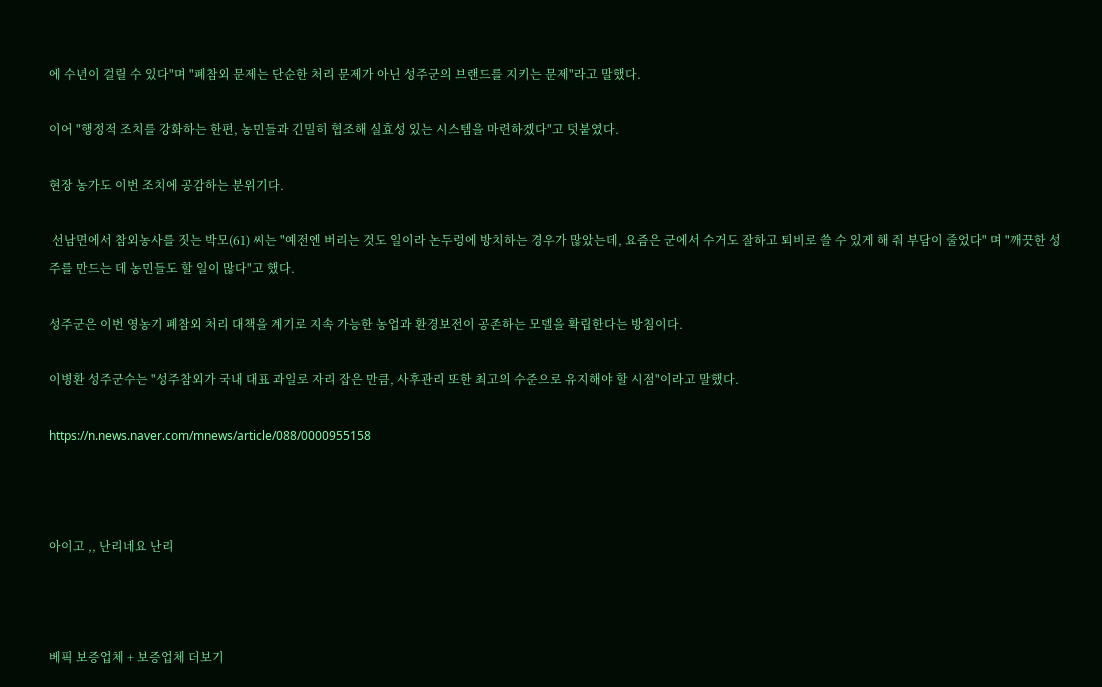에 수년이 걸릴 수 있다"며 "폐참외 문제는 단순한 처리 문제가 아닌 성주군의 브랜드를 지키는 문제"라고 말했다.

이어 "행정적 조치를 강화하는 한편, 농민들과 긴밀히 협조해 실효성 있는 시스템을 마련하겠다"고 덧붙였다.

현장 농가도 이번 조치에 공감하는 분위기다.

 선남면에서 참외농사를 짓는 박모(61) 씨는 "예전엔 버리는 것도 일이라 논두렁에 방치하는 경우가 많았는데, 요즘은 군에서 수거도 잘하고 퇴비로 쓸 수 있게 해 줘 부담이 줄었다" 며 "깨끗한 성주를 만드는 데 농민들도 할 일이 많다"고 했다.

성주군은 이번 영농기 폐참외 처리 대책을 계기로 지속 가능한 농업과 환경보전이 공존하는 모델을 확립한다는 방침이다.

이병환 성주군수는 "성주참외가 국내 대표 과일로 자리 잡은 만큼, 사후관리 또한 최고의 수준으로 유지해야 할 시점"이라고 말했다.

https://n.news.naver.com/mnews/article/088/0000955158



아이고 ,, 난리네요 난리



베픽 보증업체 + 보증업체 더보기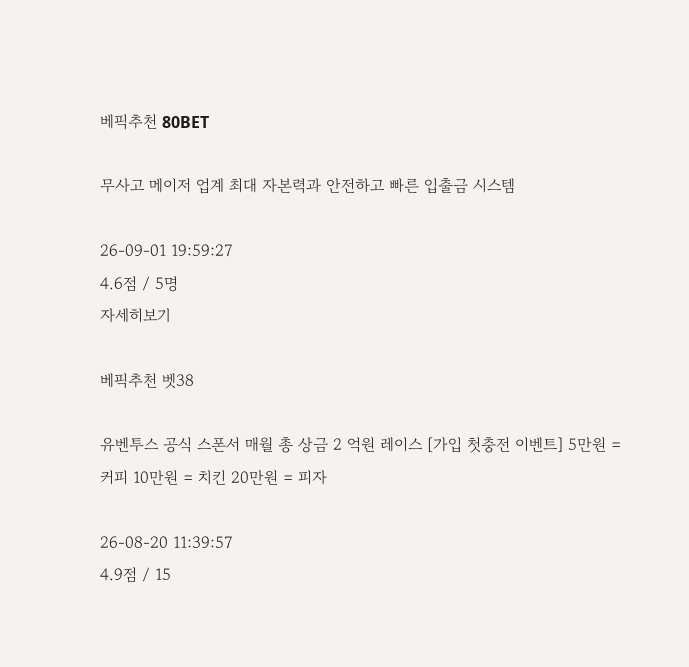베픽추천 80BET

무사고 메이저 업계 최대 자본력과 안전하고 빠른 입출금 시스템

26-09-01 19:59:27
4.6점 / 5명
자세히보기

베픽추천 벳38

유벤투스 공식 스폰서 매월 총 상금 2 억원 레이스 [가입 첫충전 이벤트] 5만원 = 커피 10만원 = 치킨 20만원 = 피자

26-08-20 11:39:57
4.9점 / 15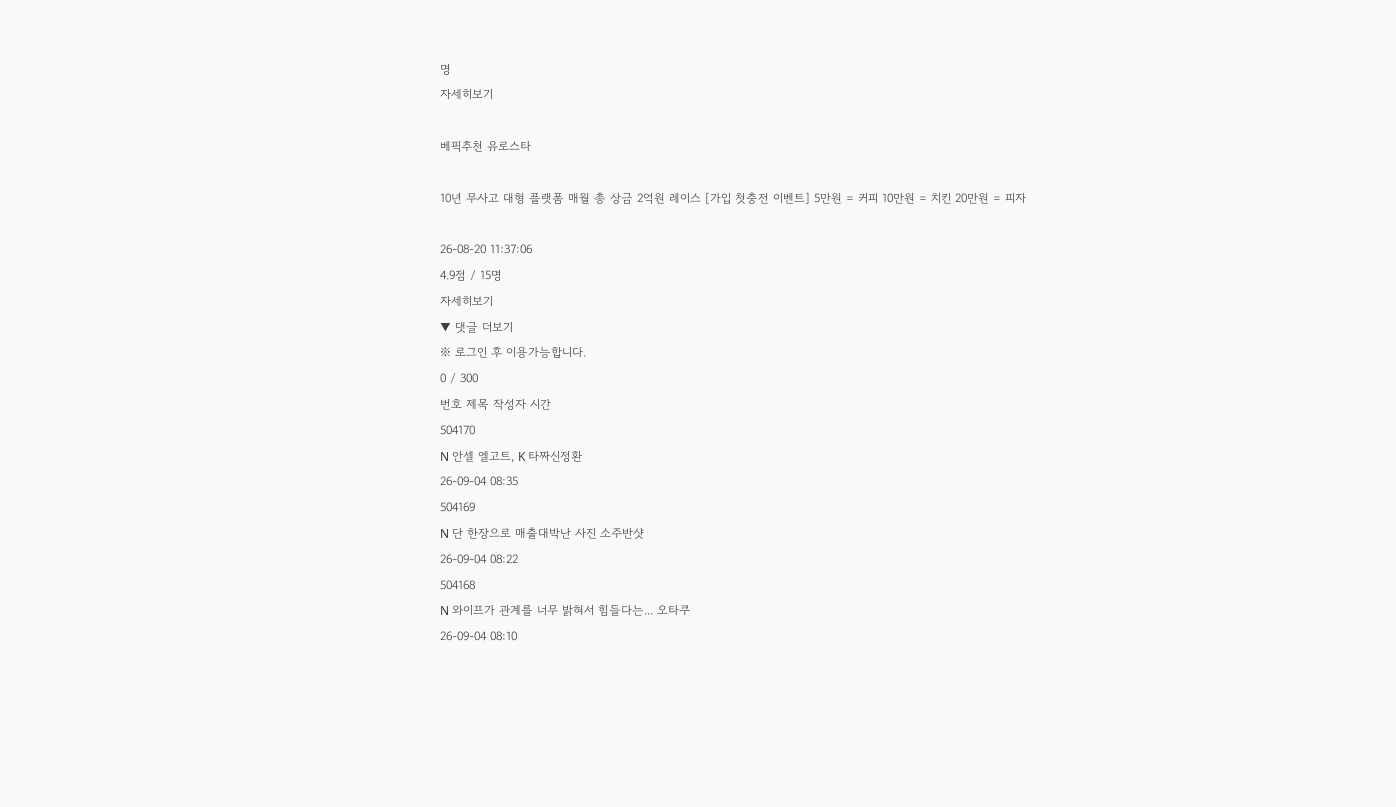명
자세히보기

베픽추천 유로스타

10년 무사고 대형 플랫폼 매월 총 상금 2억원 레이스 [가입 첫충전 이벤트] 5만원 = 커피 10만원 = 치킨 20만원 = 피자

26-08-20 11:37:06
4.9점 / 15명
자세히보기
▼ 댓글 더보기
※ 로그인 후 이용가능합니다.
0 / 300
번호 제목 작성자 시간
504170
N 안셀 엘고트, K 타짜신정환
26-09-04 08:35
504169
N 단 한장으로 매출대박난 사진 소주반샷
26-09-04 08:22
504168
N 와이프가 관계를 너무 밝혀서 힘들다는... 오타쿠
26-09-04 08:10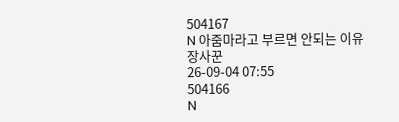504167
N 아줌마라고 부르면 안되는 이유 장사꾼
26-09-04 07:55
504166
N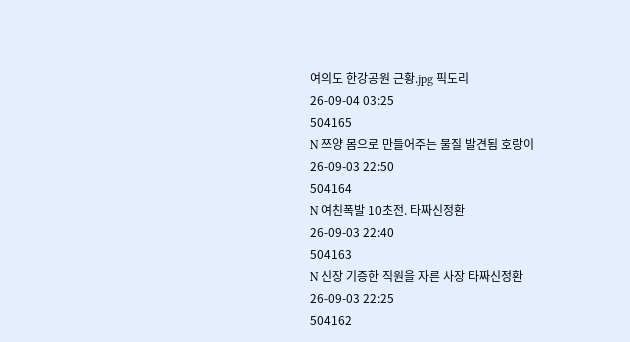여의도 한강공원 근황.jpg 픽도리
26-09-04 03:25
504165
N 쯔양 몸으로 만들어주는 물질 발견됨 호랑이
26-09-03 22:50
504164
N 여친폭발 10초전. 타짜신정환
26-09-03 22:40
504163
N 신장 기증한 직원을 자른 사장 타짜신정환
26-09-03 22:25
504162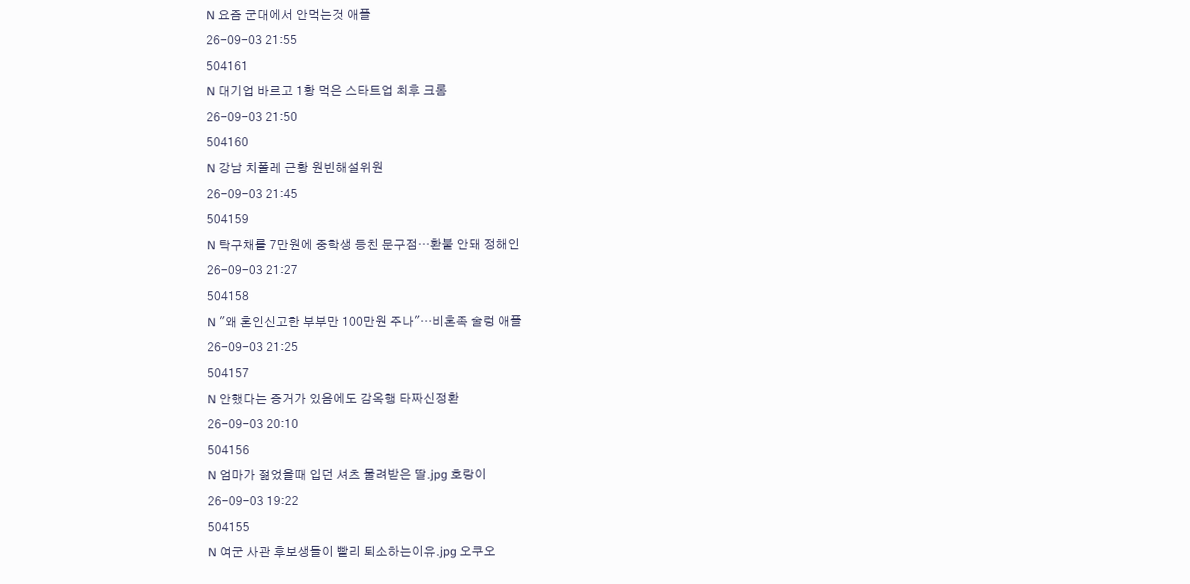N 요즘 군대에서 안먹는것 애플
26-09-03 21:55
504161
N 대기업 바르고 1황 먹은 스타트업 최후 크롬
26-09-03 21:50
504160
N 강남 치폴레 근황 원빈해설위원
26-09-03 21:45
504159
N 탁구채를 7만원에 중학생 등친 문구점…환불 안돼 정해인
26-09-03 21:27
504158
N "왜 혼인신고한 부부만 100만원 주나"…비혼족 술렁 애플
26-09-03 21:25
504157
N 안했다는 증거가 있음에도 감옥행 타짜신정환
26-09-03 20:10
504156
N 엄마가 젊었을때 입던 셔츠 물려받은 딸.jpg 호랑이
26-09-03 19:22
504155
N 여군 사관 후보생들이 빨리 퇴소하는이유.jpg 오쿠오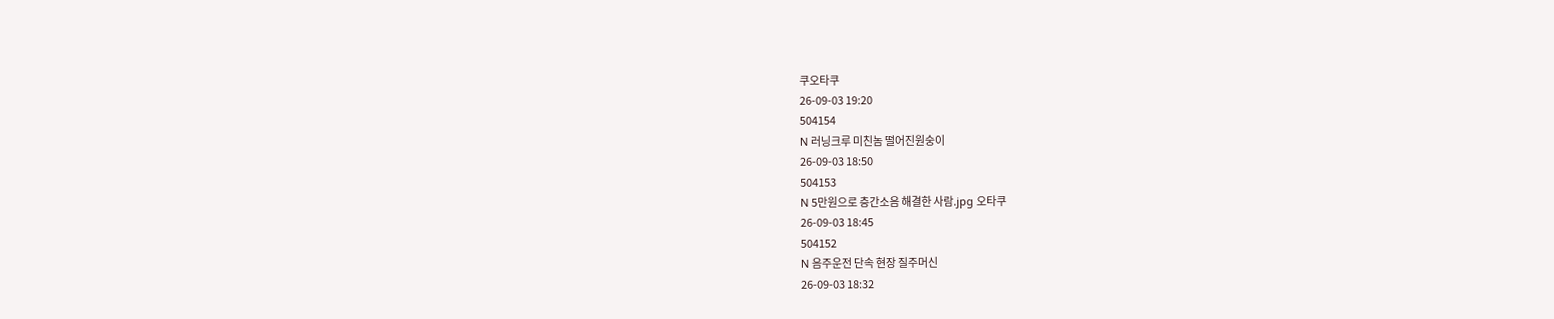쿠오타쿠
26-09-03 19:20
504154
N 러닝크루 미친놈 떨어진원숭이
26-09-03 18:50
504153
N 5만원으로 층간소음 해결한 사람.jpg 오타쿠
26-09-03 18:45
504152
N 음주운전 단속 현장 질주머신
26-09-03 18:32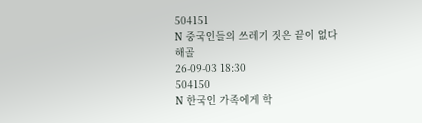504151
N 중국인들의 쓰레기 짓은 끝이 없다 해골
26-09-03 18:30
504150
N 한국인 가족에게 학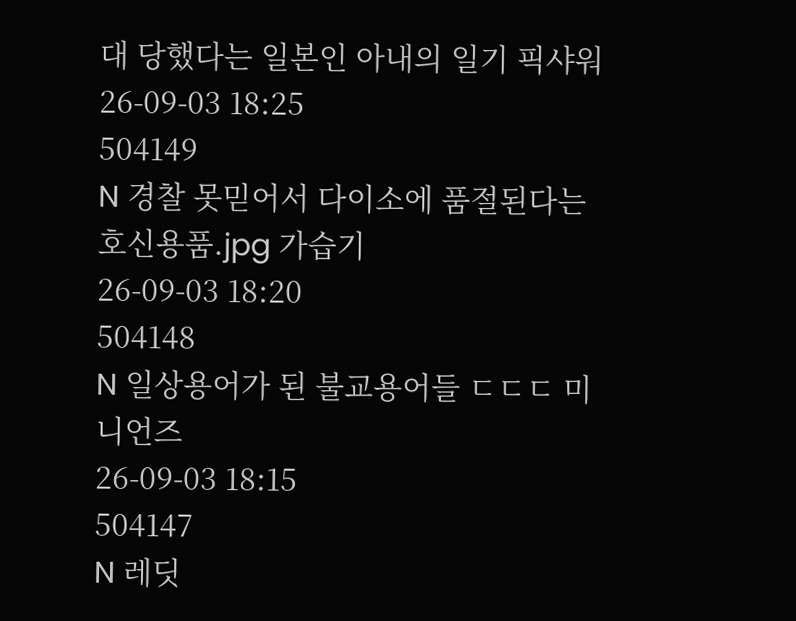대 당했다는 일본인 아내의 일기 픽샤워
26-09-03 18:25
504149
N 경찰 못믿어서 다이소에 품절된다는 호신용품.jpg 가습기
26-09-03 18:20
504148
N 일상용어가 된 불교용어들 ㄷㄷㄷ 미니언즈
26-09-03 18:15
504147
N 레딧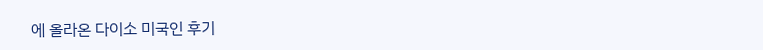에 올라온 다이소 미국인 후기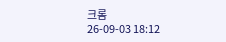크롬
26-09-03 18:12